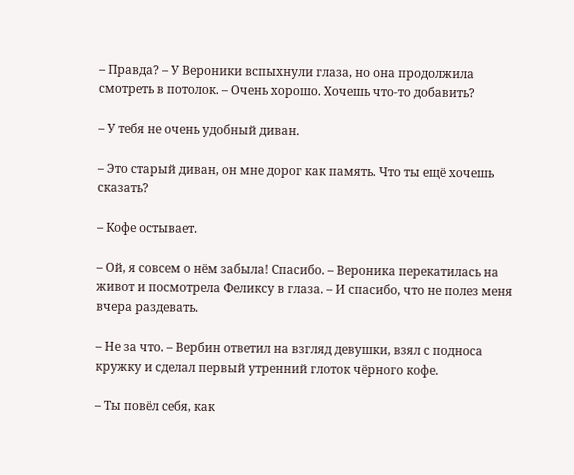– Правда? – У Вероники вспыхнули глаза, но она продолжила смотреть в потолок. – Очень хорошо. Хочешь что-то добавить?

– У тебя не очень удобный диван.

– Это старый диван, он мне дорог как память. Что ты ещё хочешь сказать?

– Кофе остывает.

– Ой, я совсем о нём забыла! Спасибо. – Вероника перекатилась на живот и посмотрела Феликсу в глаза. – И спасибо, что не полез меня вчера раздевать.

– Не за что. – Вербин ответил на взгляд девушки, взял с подноса кружку и сделал первый утренний глоток чёрного кофе.

– Ты повёл себя, как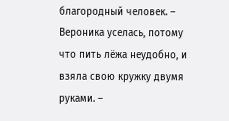благородный человек. – Вероника уселась, потому что пить лёжа неудобно, и взяла свою кружку двумя руками. –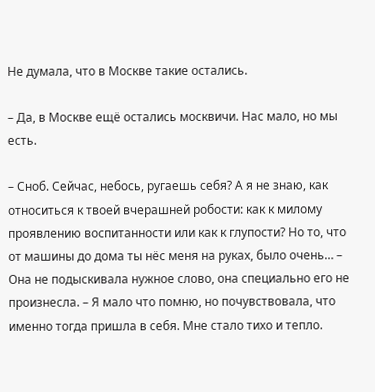Не думала, что в Москве такие остались.

– Да, в Москве ещё остались москвичи. Нас мало, но мы есть.

– Сноб. Сейчас, небось, ругаешь себя? А я не знаю, как относиться к твоей вчерашней робости: как к милому проявлению воспитанности или как к глупости? Но то, что от машины до дома ты нёс меня на руках, было очень… – Она не подыскивала нужное слово, она специально его не произнесла. – Я мало что помню, но почувствовала, что именно тогда пришла в себя. Мне стало тихо и тепло.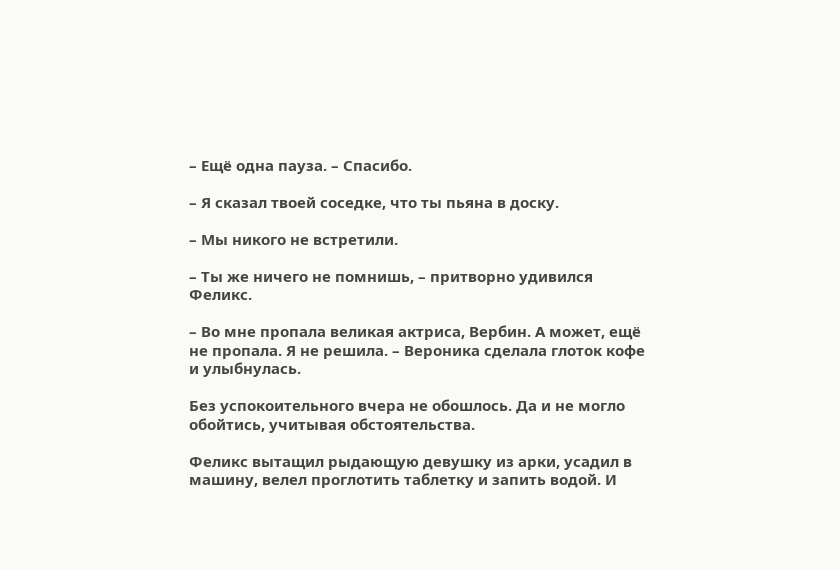– Ещё одна пауза. – Спасибо.

– Я сказал твоей соседке, что ты пьяна в доску.

– Мы никого не встретили.

– Ты же ничего не помнишь, – притворно удивился Феликс.

– Во мне пропала великая актриса, Вербин. А может, ещё не пропала. Я не решила. – Вероника сделала глоток кофе и улыбнулась.

Без успокоительного вчера не обошлось. Да и не могло обойтись, учитывая обстоятельства.

Феликс вытащил рыдающую девушку из арки, усадил в машину, велел проглотить таблетку и запить водой. И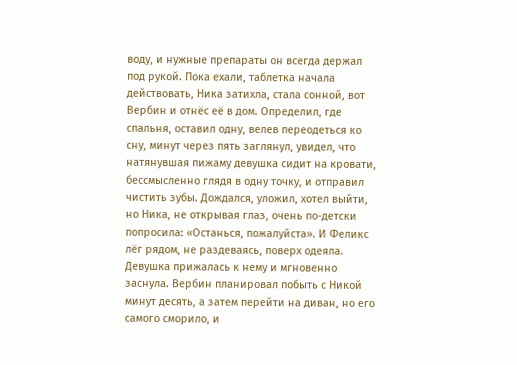воду, и нужные препараты он всегда держал под рукой. Пока ехали, таблетка начала действовать, Ника затихла, стала сонной, вот Вербин и отнёс её в дом. Определил, где спальня, оставил одну, велев переодеться ко сну, минут через пять заглянул, увидел, что натянувшая пижаму девушка сидит на кровати, бессмысленно глядя в одну точку, и отправил чистить зубы. Дождался, уложил, хотел выйти, но Ника, не открывая глаз, очень по-детски попросила: «Останься, пожалуйста». И Феликс лёг рядом, не раздеваясь, поверх одеяла. Девушка прижалась к нему и мгновенно заснула. Вербин планировал побыть с Никой минут десять, а затем перейти на диван, но его самого сморило, и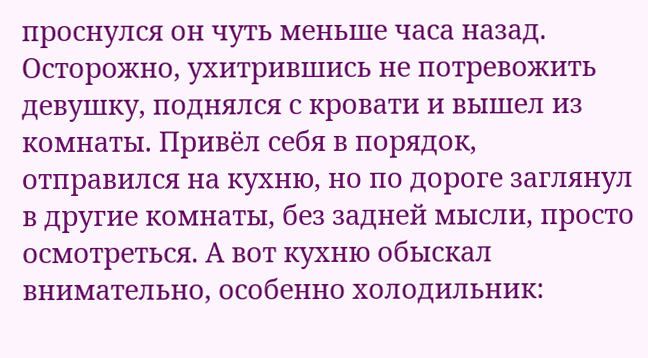проснулся он чуть меньше часа назад. Осторожно, ухитрившись не потревожить девушку, поднялся с кровати и вышел из комнаты. Привёл себя в порядок, отправился на кухню, но по дороге заглянул в другие комнаты, без задней мысли, просто осмотреться. А вот кухню обыскал внимательно, особенно холодильник: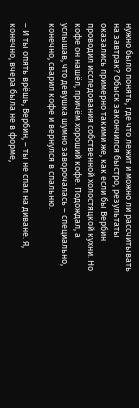нужно было понять, где что лежит и можно ли рассчитывать на завтрак? Обыск закончился быстро, результаты оказались примерно такими же, как если бы Вербин проводил исследования собственной холостяцкой кухни. Но кофе он нашёл, причём хороший кофе. Подождал, а услышав, что девушка шумно заворочалась – специально, конечно, сварил кофе и вернулся в спальню.

– И ты опять врёшь, Вербин, – ты не спал на диване. Я, конечно, вчера была не в форме,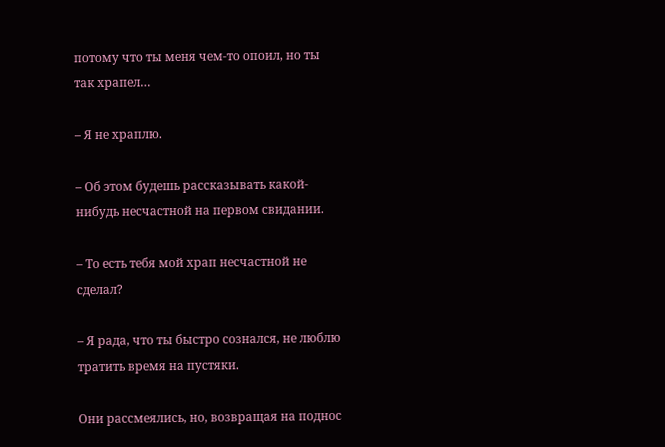потому что ты меня чем-то опоил, но ты так храпел…

– Я не храплю.

– Об этом будешь рассказывать какой-нибудь несчастной на первом свидании.

– То есть тебя мой храп несчастной не сделал?

– Я рада, что ты быстро сознался, не люблю тратить время на пустяки.

Они рассмеялись, но, возвращая на поднос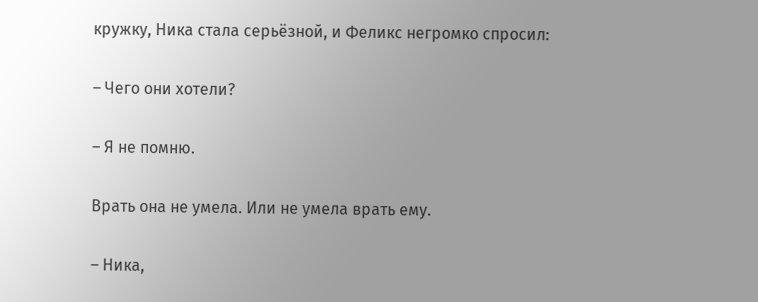кружку, Ника стала серьёзной, и Феликс негромко спросил:

– Чего они хотели?

– Я не помню.

Врать она не умела. Или не умела врать ему.

– Ника,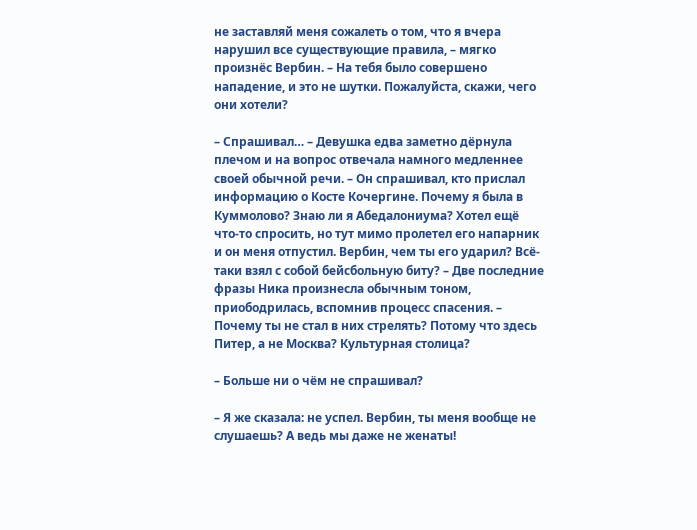не заставляй меня сожалеть о том, что я вчера нарушил все существующие правила, – мягко произнёс Вербин. – На тебя было совершено нападение, и это не шутки. Пожалуйста, скажи, чего они хотели?

– Спрашивал… – Девушка едва заметно дёрнула плечом и на вопрос отвечала намного медленнее своей обычной речи. – Он спрашивал, кто прислал информацию о Косте Кочергине. Почему я была в Куммолово? Знаю ли я Абедалониума? Хотел ещё что-то спросить, но тут мимо пролетел его напарник и он меня отпустил. Вербин, чем ты его ударил? Всё-таки взял с собой бейсбольную биту? – Две последние фразы Ника произнесла обычным тоном, приободрилась, вспомнив процесс спасения. – Почему ты не стал в них стрелять? Потому что здесь Питер, а не Москва? Культурная столица?

– Больше ни о чём не спрашивал?

– Я же сказала: не успел. Вербин, ты меня вообще не слушаешь? А ведь мы даже не женаты!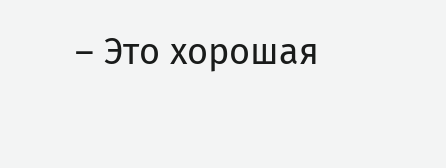– Это хорошая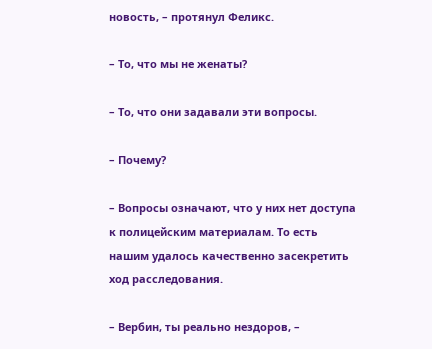новость, – протянул Феликс.

– То, что мы не женаты?

– То, что они задавали эти вопросы.

– Почему?

– Вопросы означают, что у них нет доступа к полицейским материалам. То есть нашим удалось качественно засекретить ход расследования.

– Вербин, ты реально нездоров, –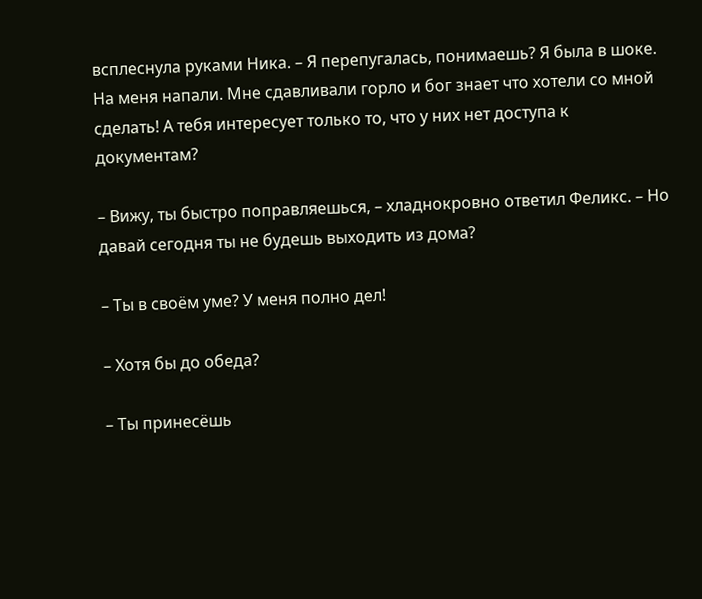всплеснула руками Ника. – Я перепугалась, понимаешь? Я была в шоке. На меня напали. Мне сдавливали горло и бог знает что хотели со мной сделать! А тебя интересует только то, что у них нет доступа к документам?

– Вижу, ты быстро поправляешься, – хладнокровно ответил Феликс. – Но давай сегодня ты не будешь выходить из дома?

– Ты в своём уме? У меня полно дел!

– Хотя бы до обеда?

– Ты принесёшь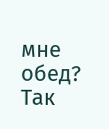мне обед? Так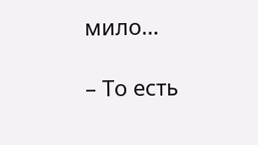мило…

– То есть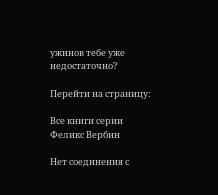ужинов тебе уже недостаточно?

Перейти на страницу:

Все книги серии Феликс Вербин

Нет соединения с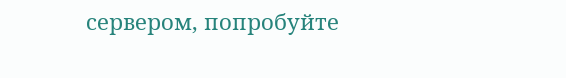сервером, попробуйте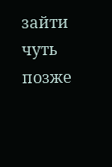зайти чуть позже